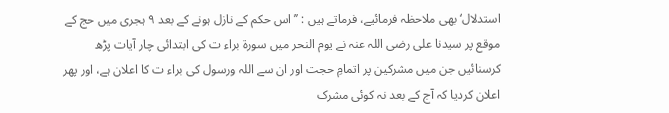استدلال‘ بھی ملاحظہ فرمائیے، فرماتے ہیں : ’’اس حکم کے نازل ہونے کے بعد ۹ ہجری میں حج کے موقع پر سیدنا علی رضی اللہ عنہ نے یوم النحر میں سورۃ براء ت کی ابتدائی چار آیات پڑھ کرسنائیں جن میں مشرکین پر اتمامِ حجت اور ان سے اللہ ورسول کی براء ت کا اعلان ہے، اور پھر اعلان کردیا کہ آج کے بعد نہ کوئی مشرک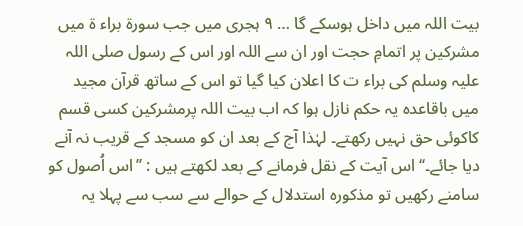بیت اللہ میں داخل ہوسکے گا … ۹ ہجری میں جب سورۃ براء ۃ میں مشرکین پر اتمامِ حجت اور ان سے اللہ اور اس کے رسول صلی اللہ علیہ وسلم کی براء ت کا اعلان کیا گیا تو اس کے ساتھ قرآن مجید میں باقاعدہ یہ حکم نازل ہوا کہ اب بیت اللہ پرمشرکین کسی قسم کاکوئی حق نہیں رکھتے۔ لہٰذا آج کے بعد ان کو مسجد کے قریب نہ آنے دیا جائے۔‘‘ اس آیت کے نقل فرمانے کے بعد لکھتے ہیں : ’’اس اُصول کو سامنے رکھیں تو مذکورہ استدلال کے حوالے سے سب سے پہلا یہ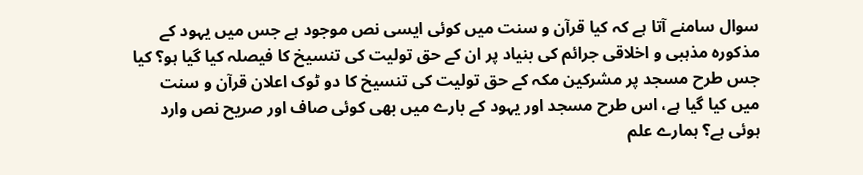سوال سامنے آتا ہے کہ کیا قرآن و سنت میں کوئی ایسی نص موجود ہے جس میں یہود کے مذکورہ مذہبی و اخلاقی جرائم کی بنیاد پر ان کے حق تولیت کی تنسیخ کا فیصلہ کیا گیا ہو؟ کیا جس طرح مسجد پر مشرکین مکہ کے حق تولیت کی تنسیخ کا دو ٹوک اعلان قرآن و سنت میں کیا گیا ہے، اس طرح مسجد اور یہود کے بارے میں بھی کوئی صاف اور صریح نص وارد ہوئی ہے؟ ہمارے علم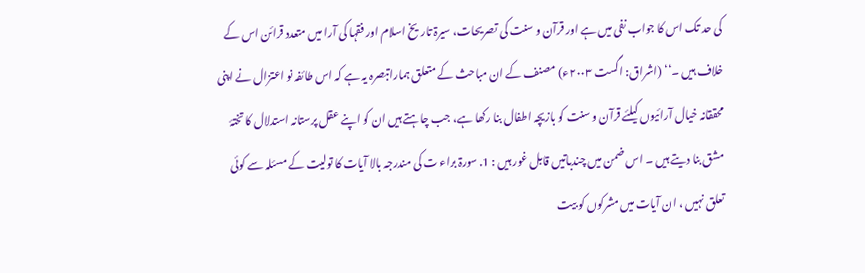کی حد تک اس کا جواب نفی میں ہے اور قرآن و سنت کی تصریحات، سیرۃ تاریخ اسلام اور فقہا کی آرا میں متعدد قرائن اس کے خلاف ہیں ۔‘‘ (اشراق: اگست ۲۰۰۳ء) مصنف کے ان مباحث کے متعلق ہماراتبصرہ یہ ہے کہ اس طائفہ نو اعتزال نے اپنی محققانہ خیال آرائیوں کیلئے قرآن و سنت کو بازیچہ اطفال بنا رکھا ہے، جب چاہتے ہیں ان کو اپنے عقل پرستانہ استدلال کا تختۂ مشق بنا دیتے ہیں ۔ اس ضمن میں چندباتیں قابل غور ہیں : 1. سورۃ براء ت کی مندرجہ بالا آیات کا تولیت کے مسئلہ سے کوئی تعلق نہیں ، ان آیات میں مشرکوں کو بیت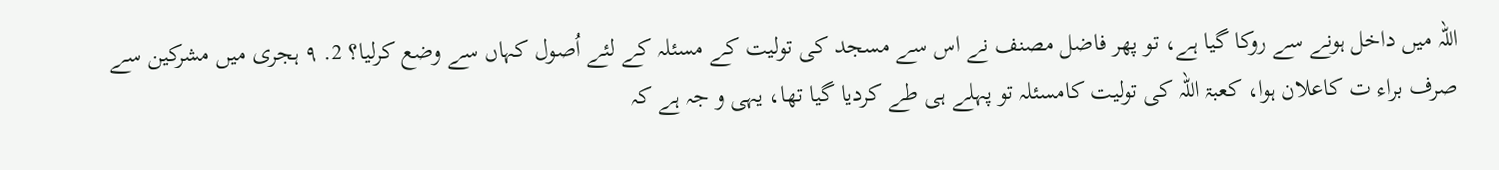اللہ میں داخل ہونے سے روکا گیا ہے، تو پھر فاضل مصنف نے اس سے مسجد کی تولیت کے مسئلہ کے لئے اُصول کہاں سے وضع کرلیا؟ 2. ۹ ہجری میں مشرکین سے صرف براء ت کاعلان ہوا، کعبۃ اللہ کی تولیت کامسئلہ تو پہلے ہی طے کردیا گیا تھا، یہی و جہ ہے کہ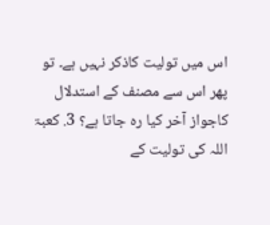اس میں تولیت کاذکر نہیں ہے۔ تو پھر اس سے مصنف کے استدلال کاجواز آخر کیا رہ جاتا ہے؟ 3. کعبۃ اللہ کی تولیت کے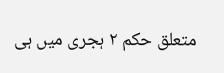متعلق حکم ۲ ہجری میں ہی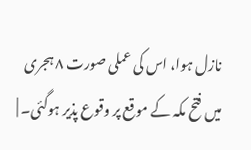نازل ہوا، اس کی عملی صورت ۸ ہجری میں فتح مکہ کے موقع پر وقوع پذیر ہوگئی۔ |